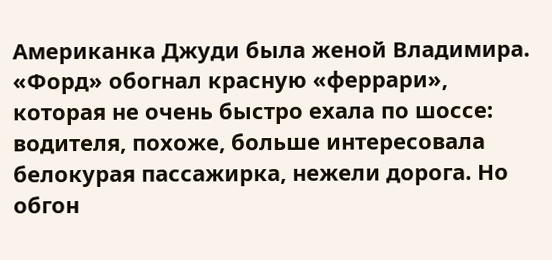Американка Джуди была женой Владимира.
«Форд» обогнал красную «феррари», которая не очень быстро ехала по шоссе: водителя, похоже, больше интересовала белокурая пассажирка, нежели дорога. Но обгон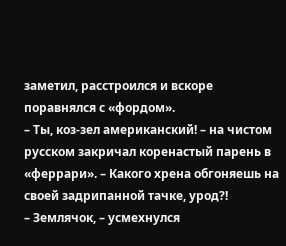заметил, расстроился и вскоре поравнялся с «фордом».
– Ты, коз-зел американский! – на чистом русском закричал коренастый парень в «феррари». – Какого хрена обгоняешь на своей задрипанной тачке, урод?!
– Землячок, – усмехнулся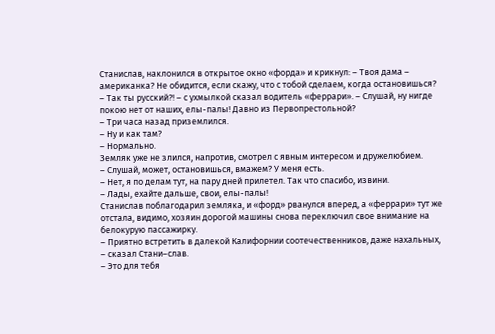Станислав, наклонился в открытое окно «форда» и крикнул: – Твоя дама – американка? Не обидится, если скажу, что с тобой сделаем, когда остановишься?
– Так ты русский?! – с ухмылкой сказал водитель «феррари». – Слушай, ну нигде покою нет от наших, елы-палы! Давно из Первопрестольной?
– Три часа назад приземлился.
– Ну и как там?
– Нормально.
Земляк уже не злился, напротив, смотрел с явным интересом и дружелюбием.
– Слушай, может, остановишься, вмажем? У меня есть.
– Нет, я по делам тут, на пару дней прилетел. Так что спасибо, извини.
– Лады, ехайте дальше, свои, елы-палы!
Станислав поблагодарил земляка, и «форд» рванулся вперед, а «феррари» тут же отстала, видимо, хозяин дорогой машины снова переключил свое внимание на белокурую пассажирку.
– Приятно встретить в далекой Калифорнии соотечественников, даже нахальных, – сказал Стани–слав.
– Это для тебя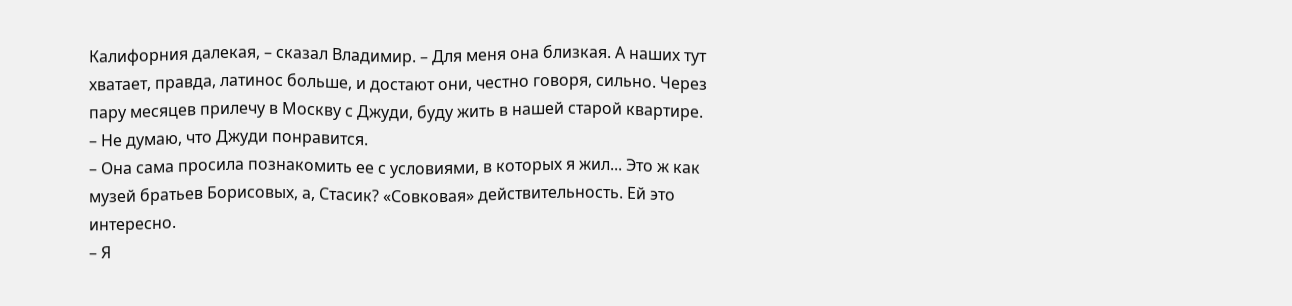Калифорния далекая, – сказал Владимир. – Для меня она близкая. А наших тут хватает, правда, латинос больше, и достают они, честно говоря, сильно. Через пару месяцев прилечу в Москву с Джуди, буду жить в нашей старой квартире.
– Не думаю, что Джуди понравится.
– Она сама просила познакомить ее с условиями, в которых я жил... Это ж как музей братьев Борисовых, а, Стасик? «Совковая» действительность. Ей это интересно.
– Я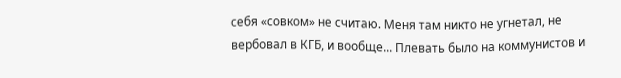себя «совком» не считаю. Меня там никто не угнетал, не вербовал в КГБ, и вообще... Плевать было на коммунистов и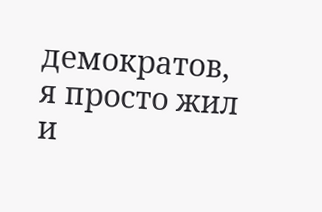демократов, я просто жил и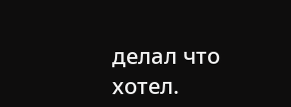делал что хотел.